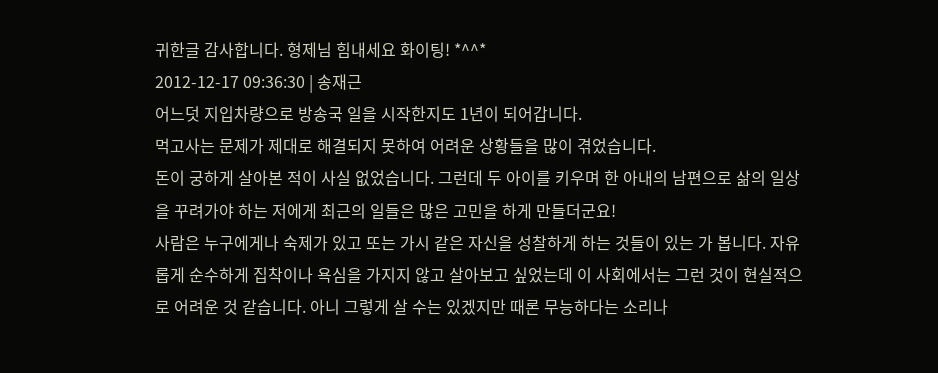귀한글 감사합니다. 형제님 힘내세요 화이팅! *^^*
2012-12-17 09:36:30 | 송재근
어느덧 지입차량으로 방송국 일을 시작한지도 1년이 되어갑니다.
먹고사는 문제가 제대로 해결되지 못하여 어려운 상황들을 많이 겪었습니다.
돈이 궁하게 살아본 적이 사실 없었습니다. 그런데 두 아이를 키우며 한 아내의 남편으로 삶의 일상을 꾸려가야 하는 저에게 최근의 일들은 많은 고민을 하게 만들더군요!
사람은 누구에게나 숙제가 있고 또는 가시 같은 자신을 성찰하게 하는 것들이 있는 가 봅니다. 자유롭게 순수하게 집착이나 욕심을 가지지 않고 살아보고 싶었는데 이 사회에서는 그런 것이 현실적으로 어려운 것 같습니다. 아니 그렇게 살 수는 있겠지만 때론 무능하다는 소리나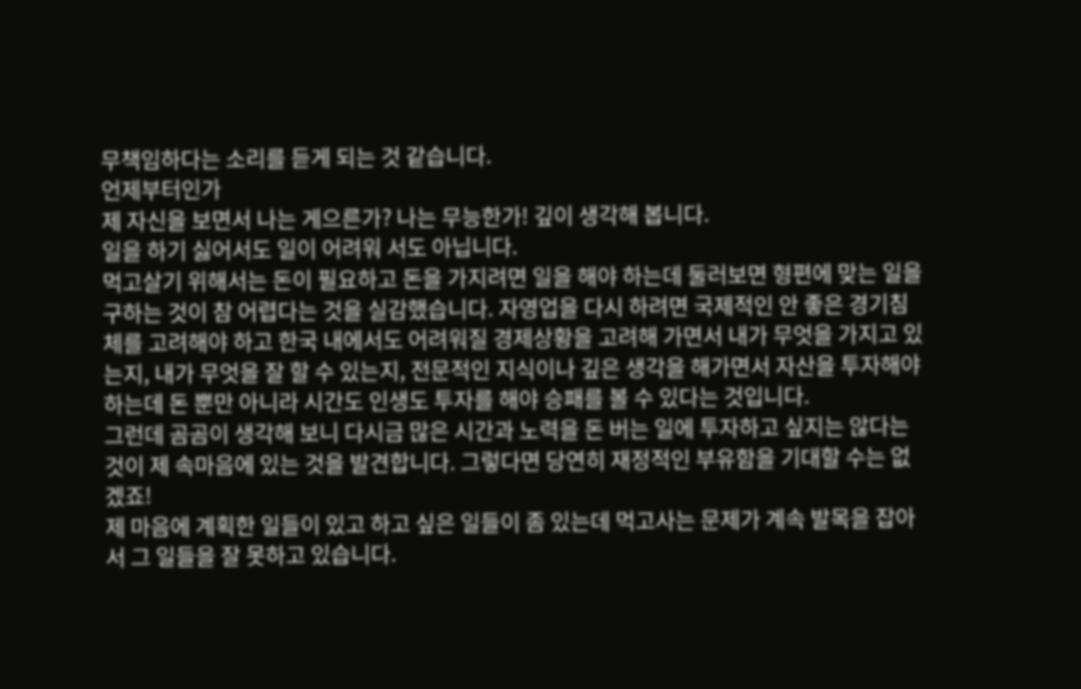무책임하다는 소리를 듣게 되는 것 같습니다.
언제부터인가
제 자신을 보면서 나는 게으른가? 나는 무능한가! 깊이 생각해 봅니다.
일을 하기 싫어서도 일이 어려워 서도 아닙니다.
먹고살기 위해서는 돈이 필요하고 돈을 가지려면 일을 해야 하는데 둘러보면 형편에 맞는 일을 구하는 것이 참 어렵다는 것을 실감했습니다. 자영업을 다시 하려면 국제적인 안 좋은 경기침체를 고려해야 하고 한국 내에서도 어려워질 경제상황을 고려해 가면서 내가 무엇을 가지고 있는지, 내가 무엇을 잘 할 수 있는지, 전문적인 지식이나 깊은 생각을 해가면서 자산을 투자해야 하는데 돈 뿐만 아니라 시간도 인생도 투자를 해야 승패를 볼 수 있다는 것입니다.
그런데 곰곰이 생각해 보니 다시금 많은 시간과 노력을 돈 버는 일에 투자하고 싶지는 않다는 것이 제 속마음에 있는 것을 발견합니다. 그렇다면 당연히 재정적인 부유함을 기대할 수는 없겠죠!
제 마음에 계획한 일들이 있고 하고 싶은 일들이 좀 있는데 먹고사는 문제가 계속 발목을 잡아서 그 일들을 잘 못하고 있습니다.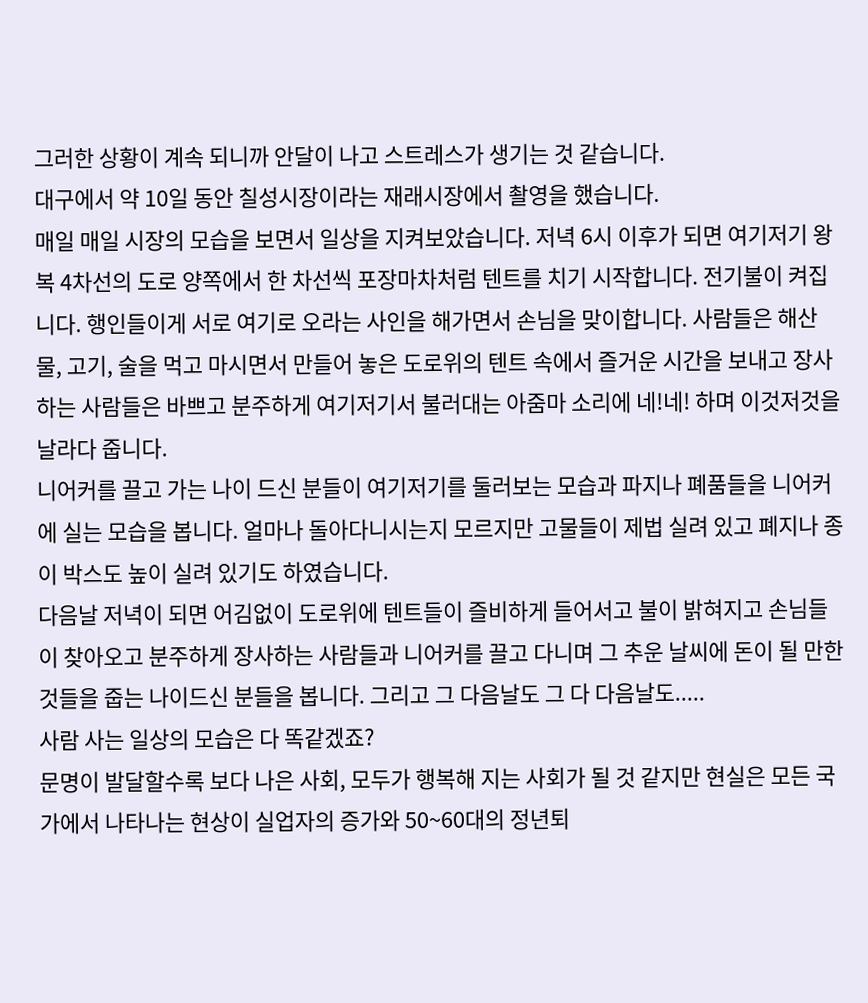그러한 상황이 계속 되니까 안달이 나고 스트레스가 생기는 것 같습니다.
대구에서 약 10일 동안 칠성시장이라는 재래시장에서 촬영을 했습니다.
매일 매일 시장의 모습을 보면서 일상을 지켜보았습니다. 저녁 6시 이후가 되면 여기저기 왕복 4차선의 도로 양쪽에서 한 차선씩 포장마차처럼 텐트를 치기 시작합니다. 전기불이 켜집니다. 행인들이게 서로 여기로 오라는 사인을 해가면서 손님을 맞이합니다. 사람들은 해산물, 고기, 술을 먹고 마시면서 만들어 놓은 도로위의 텐트 속에서 즐거운 시간을 보내고 장사하는 사람들은 바쁘고 분주하게 여기저기서 불러대는 아줌마 소리에 네!네! 하며 이것저것을 날라다 줍니다.
니어커를 끌고 가는 나이 드신 분들이 여기저기를 둘러보는 모습과 파지나 폐품들을 니어커에 실는 모습을 봅니다. 얼마나 돌아다니시는지 모르지만 고물들이 제법 실려 있고 폐지나 종이 박스도 높이 실려 있기도 하였습니다.
다음날 저녁이 되면 어김없이 도로위에 텐트들이 즐비하게 들어서고 불이 밝혀지고 손님들이 찾아오고 분주하게 장사하는 사람들과 니어커를 끌고 다니며 그 추운 날씨에 돈이 될 만한 것들을 줍는 나이드신 분들을 봅니다. 그리고 그 다음날도 그 다 다음날도.....
사람 사는 일상의 모습은 다 똑같겠죠?
문명이 발달할수록 보다 나은 사회, 모두가 행복해 지는 사회가 될 것 같지만 현실은 모든 국가에서 나타나는 현상이 실업자의 증가와 50~60대의 정년퇴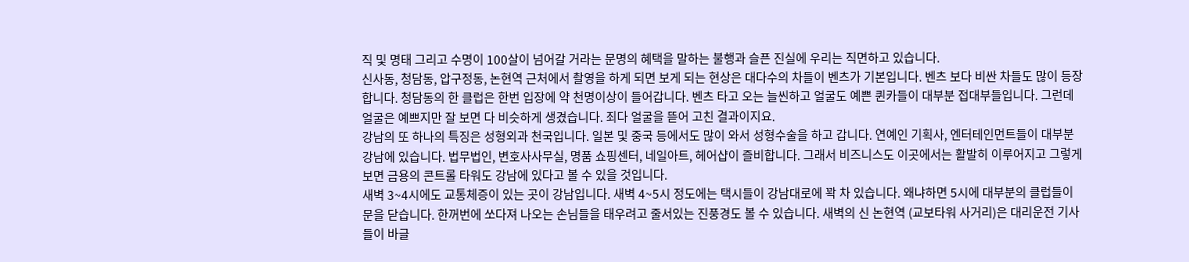직 및 명태 그리고 수명이 100살이 넘어갈 거라는 문명의 혜택을 말하는 불행과 슬픈 진실에 우리는 직면하고 있습니다.
신사동, 청담동, 압구정동, 논현역 근처에서 촬영을 하게 되면 보게 되는 현상은 대다수의 차들이 벤츠가 기본입니다. 벤츠 보다 비싼 차들도 많이 등장합니다. 청담동의 한 클럽은 한번 입장에 약 천명이상이 들어갑니다. 벤츠 타고 오는 늘씬하고 얼굴도 예쁜 퀸카들이 대부분 접대부들입니다. 그런데 얼굴은 예쁘지만 잘 보면 다 비슷하게 생겼습니다. 죄다 얼굴을 뜯어 고친 결과이지요.
강남의 또 하나의 특징은 성형외과 천국입니다. 일본 및 중국 등에서도 많이 와서 성형수술을 하고 갑니다. 연예인 기획사, 엔터테인먼트들이 대부분 강남에 있습니다. 법무법인, 변호사사무실, 명품 쇼핑센터, 네일아트, 헤어샵이 즐비합니다. 그래서 비즈니스도 이곳에서는 활발히 이루어지고 그렇게 보면 금용의 콘트롤 타워도 강남에 있다고 볼 수 있을 것입니다.
새벽 3~4시에도 교통체증이 있는 곳이 강남입니다. 새벽 4~5시 정도에는 택시들이 강남대로에 꽉 차 있습니다. 왜냐하면 5시에 대부분의 클럽들이 문을 닫습니다. 한꺼번에 쏘다져 나오는 손님들을 태우려고 줄서있는 진풍경도 볼 수 있습니다. 새벽의 신 논현역 (교보타워 사거리)은 대리운전 기사들이 바글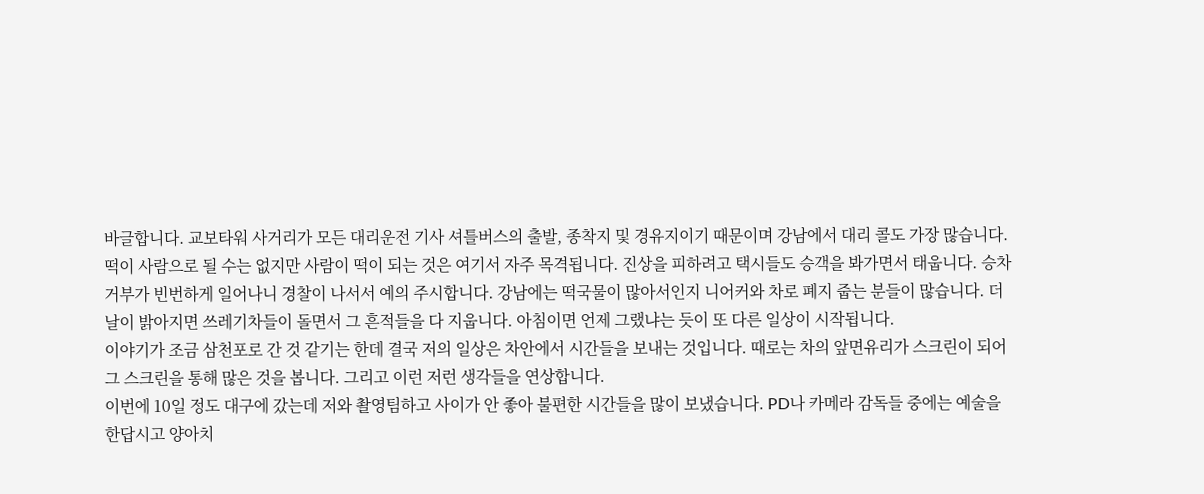바글합니다. 교보타워 사거리가 모든 대리운전 기사 셔틀버스의 출발, 종착지 및 경유지이기 때문이며 강남에서 대리 콜도 가장 많습니다.
떡이 사람으로 될 수는 없지만 사람이 떡이 되는 것은 여기서 자주 목격됩니다. 진상을 피하려고 택시들도 승객을 봐가면서 태웁니다. 승차 거부가 빈번하게 일어나니 경찰이 나서서 예의 주시합니다. 강남에는 떡국물이 많아서인지 니어커와 차로 폐지 줍는 분들이 많습니다. 더 날이 밝아지면 쓰레기차들이 돌면서 그 흔적들을 다 지웁니다. 아침이면 언제 그랬냐는 듯이 또 다른 일상이 시작됩니다.
이야기가 조금 삼천포로 간 것 같기는 한데 결국 저의 일상은 차안에서 시간들을 보내는 것입니다. 때로는 차의 앞면유리가 스크린이 되어 그 스크린을 통해 많은 것을 봅니다. 그리고 이런 저런 생각들을 연상합니다.
이번에 10일 정도 대구에 갔는데 저와 촬영팀하고 사이가 안 좋아 불편한 시간들을 많이 보냈습니다. PD나 카메라 감독들 중에는 예술을 한답시고 양아치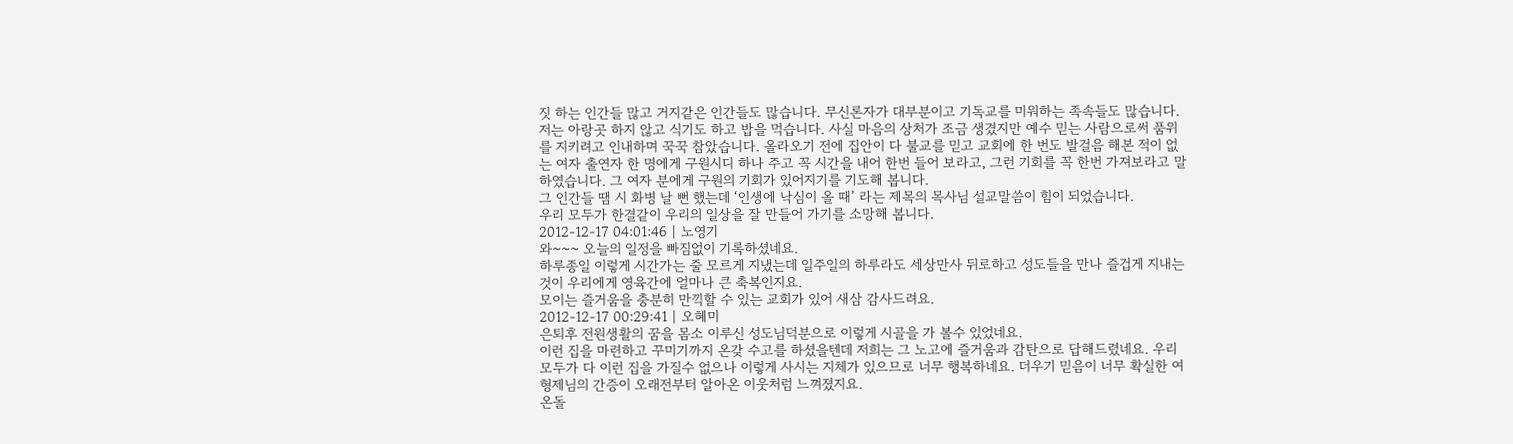짓 하는 인간들 많고 거지같은 인간들도 많습니다. 무신론자가 대부분이고 기독교를 미워하는 족속들도 많습니다. 저는 아랑곳 하지 않고 식기도 하고 밥을 먹습니다. 사실 마음의 상처가 조금 생겼지만 예수 믿는 사람으로써 품위를 지키려고 인내하며 꾹꾹 참았습니다. 올라오기 전에 집안이 다 불교를 믿고 교회에 한 번도 발걸음 해본 적이 없는 여자 출연자 한 명에게 구원시디 하나 주고 꼭 시간을 내어 한번 들어 보라고, 그런 기회를 꼭 한번 가져보라고 말하였습니다. 그 여자 분에게 구원의 기회가 있어지기를 기도해 봅니다.
그 인간들 땜 시 화병 날 뻔 했는데 ‘인생에 낙심이 올 때’ 라는 제목의 목사님 설교말씀이 힘이 되었습니다.
우리 모두가 한결같이 우리의 일상을 잘 만들어 가기를 소망해 봅니다.
2012-12-17 04:01:46 | 노영기
와~~~ 오늘의 일정을 빠짐없이 기록하셨네요.
하루종일 이렇게 시간가는 줄 모르게 지냈는데 일주일의 하루라도 세상만사 뒤로하고 성도들을 만나 즐겁게 지내는 것이 우리에게 영육간에 얼마나 큰 축복인지요.
모이는 즐거움을 충분히 만끽할 수 있는 교회가 있어 새삼 감사드려요.
2012-12-17 00:29:41 | 오혜미
은퇴후 전원생활의 꿈을 몸소 이루신 성도님덕분으로 이렇게 시골을 가 볼수 있었네요.
이런 집을 마련하고 꾸미기까지 온갖 수고를 하셨을텐데 저희는 그 노고에 즐거움과 감탄으로 답해드렸네요. 우리 모두가 다 이런 집을 가질수 없으나 이렇게 사시는 지체가 있으므로 너무 행복하네요. 더우기 믿음이 너무 확실한 여형제님의 간증이 오래전부터 알아온 이웃처럼 느껴졌지요.
온돌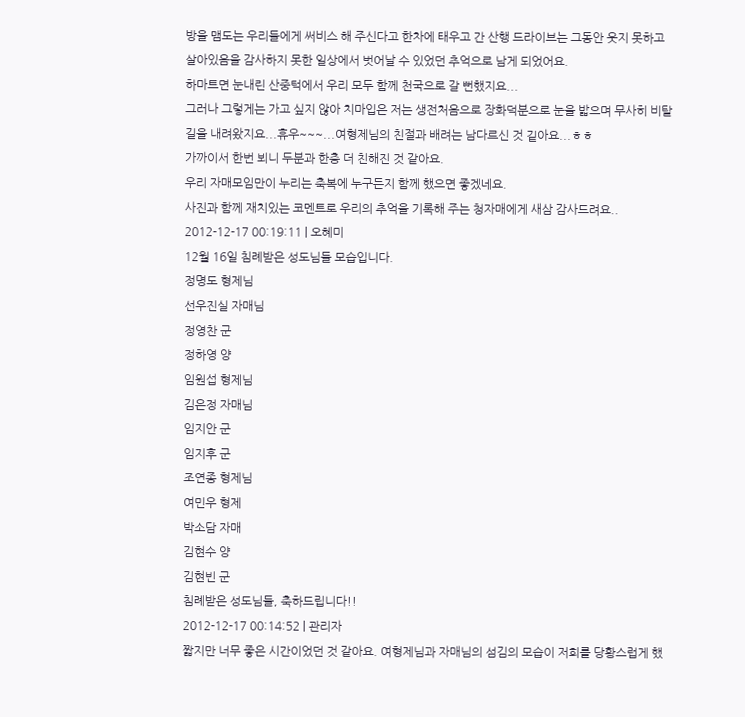방을 맴도는 우리들에게 써비스 해 주신다고 한차에 태우고 간 산행 드라이브는 그동안 웃지 못하고 살아있음을 감사하지 못한 일상에서 벗어날 수 있었던 추억으로 남게 되었어요.
하마트면 눈내린 산중턱에서 우리 모두 함께 천국으로 갈 뻔했지요...
그러나 그렇게는 가고 싶지 않아 치마입은 저는 생전처음으로 장화덕분으로 눈을 밟으며 무사히 비탈길을 내려왔지요...휴우~~~...여형제님의 친절과 배려는 남다르신 것 깉아요...ㅎㅎ
가까이서 한번 뵈니 두분과 한층 더 친해진 것 같아요.
우리 자매모임만이 누리는 축복에 누구든지 함께 했으면 좋겠네요.
사진과 함께 재치있는 코멘트로 우리의 추억을 기록해 주는 청자매에게 새삼 감사드려요..
2012-12-17 00:19:11 | 오혜미
12월 16일 침례받은 성도님들 모습입니다.
정명도 형제님
선우진실 자매님
정영찬 군
정하영 양
임원섭 형제님
김은정 자매님
임지안 군
임지후 군
조연종 형제님
여민우 형제
박소담 자매
김현수 양
김현빈 군
침례받은 성도님들, 축하드립니다!!
2012-12-17 00:14:52 | 관리자
짧지만 너무 좋은 시간이었던 것 같아요. 여형제님과 자매님의 섬김의 모습이 저희를 당황스럽게 했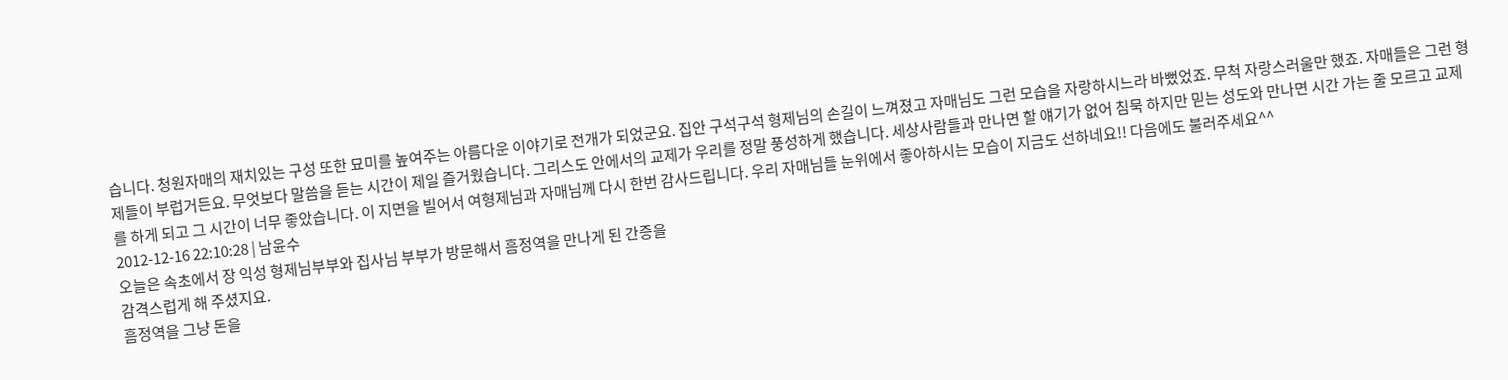습니다. 청원자매의 재치있는 구성 또한 묘미를 높여주는 아름다운 이야기로 전개가 되었군요. 집안 구석구석 형제님의 손길이 느껴졌고 자매님도 그런 모습을 자랑하시느라 바뻤었죠. 무척 자랑스러울만 했죠. 자매들은 그런 형제들이 부럽거든요. 무엇보다 말씀을 듣는 시간이 제일 즐거웠습니다. 그리스도 안에서의 교제가 우리를 정말 풍성하게 했습니다. 세상사람들과 만나면 할 얘기가 없어 침묵 하지만 믿는 성도와 만나면 시간 가는 줄 모르고 교제를 하게 되고 그 시간이 너무 좋았습니다. 이 지면을 빌어서 여형제님과 자매님께 다시 한번 감사드립니다. 우리 자매님들 눈위에서 좋아하시는 모습이 지금도 선하네요!! 다음에도 불러주세요^^
2012-12-16 22:10:28 | 남윤수
오늘은 속초에서 장 익성 형제님부부와 집사님 부부가 방문해서 흠정역을 만나게 된 간증을
감격스럽게 해 주셨지요.
흠정역을 그냥 돈을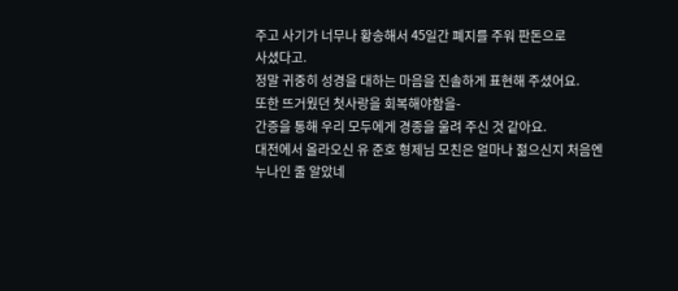주고 사기가 너무나 황송해서 45일간 폐지를 주워 판돈으로
사셨다고.
정말 귀중히 성경을 대하는 마음을 진솔하게 표현해 주셨어요.
또한 뜨거웠던 첫사랑을 회복해야함을-
간증을 통해 우리 모두에게 경종을 울려 주신 것 같아요.
대전에서 올라오신 유 준호 형제님 모친은 얼마나 젊으신지 처음엔 누나인 줄 알았네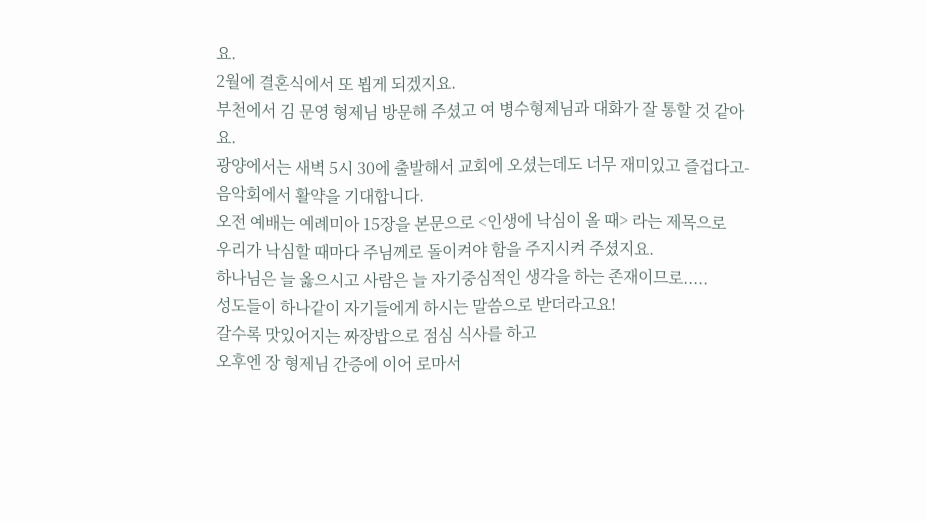요.
2월에 결혼식에서 또 뵙게 되겠지요.
부천에서 김 문영 형제님 방문해 주셨고 여 병수형제님과 대화가 잘 통할 것 같아요.
광양에서는 새벽 5시 30에 출발해서 교회에 오셨는데도 너무 재미있고 즐겁다고-
음악회에서 활약을 기대합니다.
오전 예배는 예례미아 15장을 본문으로 <인생에 낙심이 올 때> 라는 제목으로
우리가 낙심할 때마다 주님께로 돌이켜야 함을 주지시켜 주셨지요.
하나님은 늘 옳으시고 사람은 늘 자기중심적인 생각을 하는 존재이므로.....
성도들이 하나같이 자기들에게 하시는 말씀으로 받더라고요!
갈수록 맛있어지는 짜장밥으로 점심 식사를 하고
오후엔 장 형제님 간증에 이어 로마서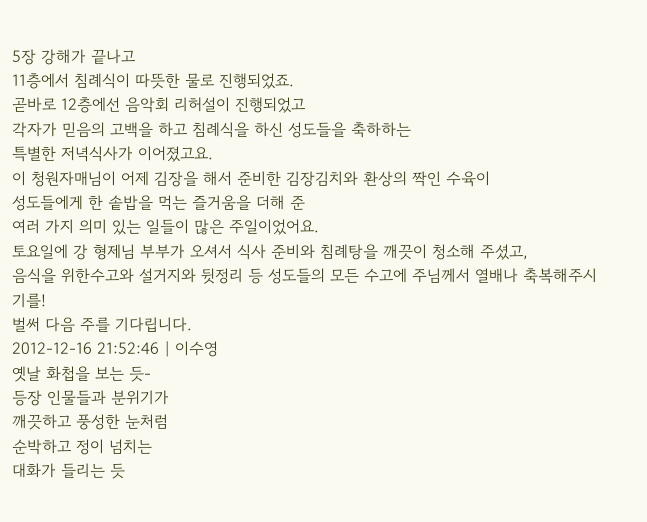5장 강해가 끝나고
11층에서 침례식이 따뜻한 물로 진행되었죠.
곧바로 12층에선 음악회 리허설이 진행되었고
각자가 믿음의 고백을 하고 침례식을 하신 성도들을 축하하는
특별한 저녁식사가 이어졌고요.
이 청원자매님이 어제 김장을 해서 준비한 김장김치와 환상의 짝인 수육이
성도들에게 한 솥밥을 먹는 즐거움을 더해 준
여러 가지 의미 있는 일들이 많은 주일이었어요.
토요일에 강 형제님 부부가 오셔서 식사 준비와 침례탕을 깨끗이 청소해 주셨고,
음식을 위한수고와 설거지와 뒷정리 등 성도들의 모든 수고에 주님께서 열배나 축복해주시기를!
벌써 다음 주를 기다립니다.
2012-12-16 21:52:46 | 이수영
옛날 화첩을 보는 듯-
등장 인물들과 분위기가
깨끗하고 풍성한 눈처럼
순박하고 정이 넘치는
대화가 들리는 듯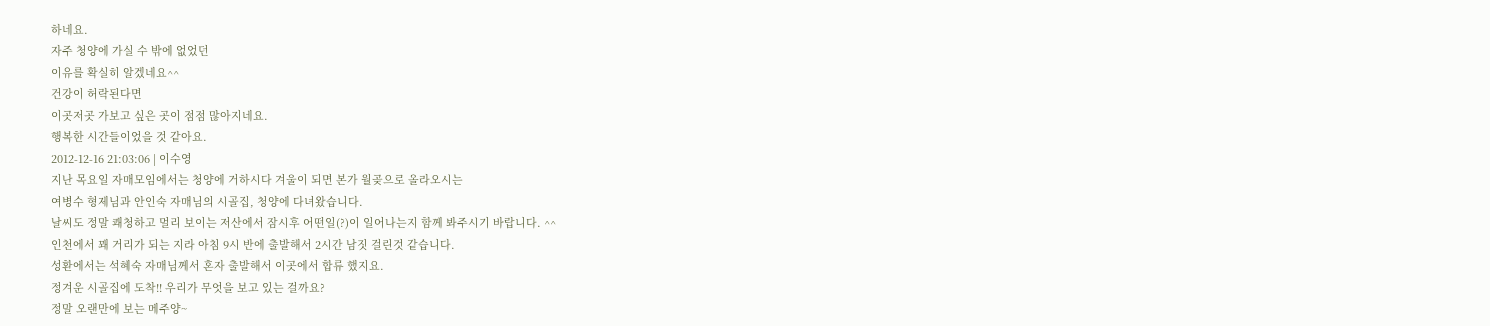하네요.
자주 청양에 가실 수 밖에 없었던
이유를 확실히 알겠네요^^
건강이 허락된다면
이곳저곳 가보고 싶은 곳이 점점 많아지네요.
행복한 시간들이었을 것 같아요.
2012-12-16 21:03:06 | 이수영
지난 목요일 자매모임에서는 청양에 거하시다 겨울이 되면 본가 월곶으로 올라오시는
여병수 형제님과 안인숙 자매님의 시골집, 청양에 다녀왔습니다.
날씨도 정말 쾌청하고 멀리 보이는 저산에서 잠시후 어떤일(?)이 일어나는지 함께 봐주시기 바랍니다. ^^
인천에서 꽤 거리가 되는 지라 아침 9시 반에 출발해서 2시간 남짓 걸린것 같습니다.
성환에서는 석혜숙 자매님께서 혼자 출발해서 이곳에서 합류 했지요.
정겨운 시골집에 도착!! 우리가 무엇을 보고 있는 걸까요?
정말 오랜만에 보는 메주양~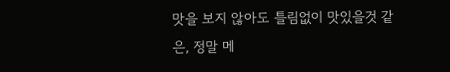맛을 보지 않아도 틀림없이 맛있을것 같은, 정말 메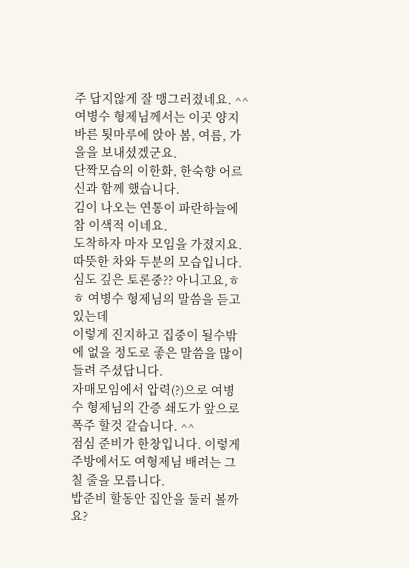주 답지않게 잘 맹그러졌네요. ^^
여병수 형제님께서는 이곳 양지바른 툇마루에 앉아 봄, 여름, 가을을 보내셨겠군요.
단짝모습의 이한화, 한숙향 어르신과 함께 했습니다.
김이 나오는 연통이 파란하늘에 참 이색적 이네요.
도착하자 마자 모임을 가졌지요. 따뜻한 차와 두분의 모습입니다.
심도 깊은 토론중?? 아니고요,ㅎㅎ 여병수 형제님의 말씀을 듣고 있는데
이렇게 진지하고 집중이 될수밖에 없을 정도로 좋은 말씀을 많이 들려 주셨답니다.
자매모임에서 압력(?)으로 여병수 형제님의 간증 쇄도가 앞으로 폭주 할것 같습니다. ^^
점심 준비가 한창입니다. 이렇게 주방에서도 여형제님 배려는 그칠 줄을 모릅니다.
밥준비 할동안 집안을 둘러 볼까요?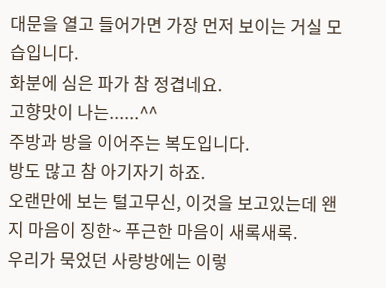대문을 열고 들어가면 가장 먼저 보이는 거실 모습입니다.
화분에 심은 파가 참 정겹네요.
고향맛이 나는......^^
주방과 방을 이어주는 복도입니다.
방도 많고 참 아기자기 하죠.
오랜만에 보는 털고무신, 이것을 보고있는데 왠지 마음이 징한~ 푸근한 마음이 새록새록.
우리가 묵었던 사랑방에는 이렇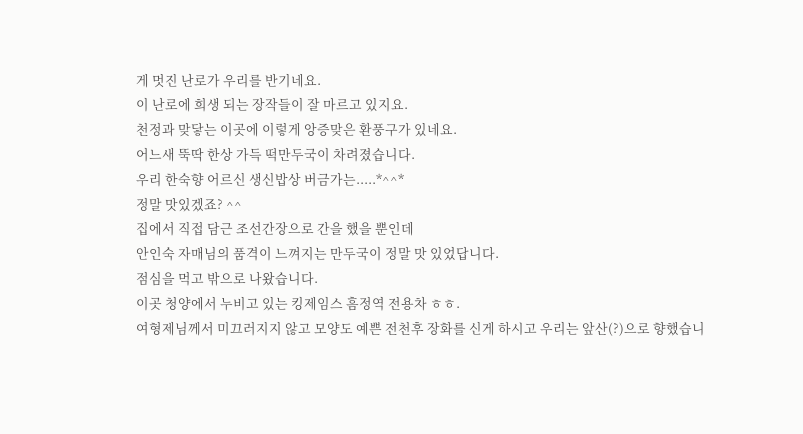게 멋진 난로가 우리를 반기네요.
이 난로에 희생 되는 장작들이 잘 마르고 있지요.
천정과 맞닿는 이곳에 이렇게 앙증맞은 환풍구가 있네요.
어느새 뚝딱 한상 가득 떡만두국이 차려졌습니다.
우리 한숙향 어르신 생신밥상 버금가는.....*^^*
정말 맛있겠죠? ^^
집에서 직접 담근 조선간장으로 간을 했을 뿐인데
안인숙 자매님의 품격이 느껴지는 만두국이 정말 맛 있었답니다.
점심을 먹고 밖으로 나왔습니다.
이곳 청양에서 누비고 있는 킹제임스 흠정역 전용차 ㅎㅎ.
여형제님께서 미끄러지지 않고 모양도 예쁜 전천후 장화를 신게 하시고 우리는 앞산(?)으로 향했습니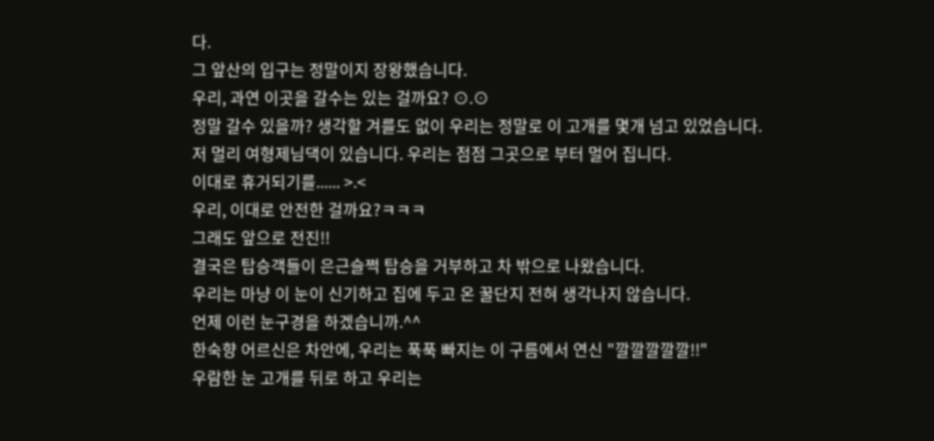다.
그 앞산의 입구는 정말이지 장왕했습니다.
우리, 과연 이곳을 갈수는 있는 걸까요? ⊙.⊙
정말 갈수 있을까? 생각할 겨를도 없이 우리는 정말로 이 고개를 몇개 넘고 있었습니다.
저 멀리 여형제님댁이 있습니다. 우리는 점점 그곳으로 부터 멀어 집니다.
이대로 휴거되기를...... >.<
우리, 이대로 안전한 걸까요?ㅋㅋㅋ
그래도 앞으로 전진!!
결국은 탑승객들이 은근슬쩍 탑승을 거부하고 차 밖으로 나왔습니다.
우리는 마냥 이 눈이 신기하고 집에 두고 온 꿀단지 전혀 생각나지 않습니다.
언제 이런 눈구경을 하겠습니까.^^
한숙향 어르신은 차안에, 우리는 푹푹 빠지는 이 구름에서 연신 "깔깔깔깔깔!!"
우람한 눈 고개를 뒤로 하고 우리는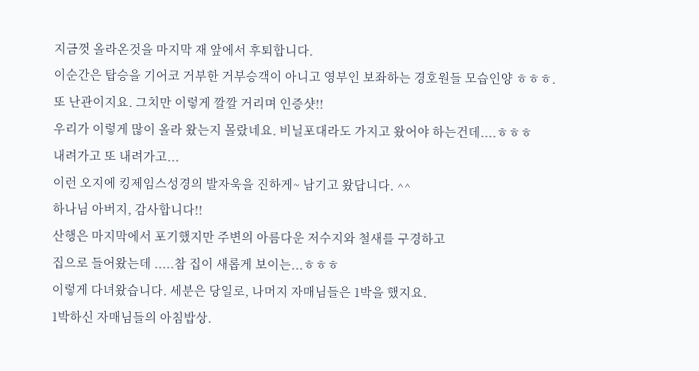지금껏 올라온것을 마지막 재 앞에서 후퇴합니다.
이순간은 탑승을 기어코 거부한 거부승객이 아니고 영부인 보좌하는 경호원들 모습인양 ㅎㅎㅎ.
또 난관이지요. 그치만 이렇게 깔깔 거리며 인증샷!!
우리가 이렇게 많이 올라 왔는지 몰랐네요. 비닐포대라도 가지고 왔어야 하는건데....ㅎㅎㅎ
내려가고 또 내려가고...
이런 오지에 킹제임스성경의 발자욱을 진하게~ 남기고 왔답니다. ^^
하나님 아버지, 감사합니다!!
산행은 마지막에서 포기했지만 주변의 아름다운 저수지와 철새를 구경하고
집으로 들어왔는데 .....참 집이 새롭게 보이는...ㅎㅎㅎ
이렇게 다녀왔습니다. 세분은 당일로, 나머지 자매님들은 1박을 했지요.
1박하신 자매님들의 아침밥상.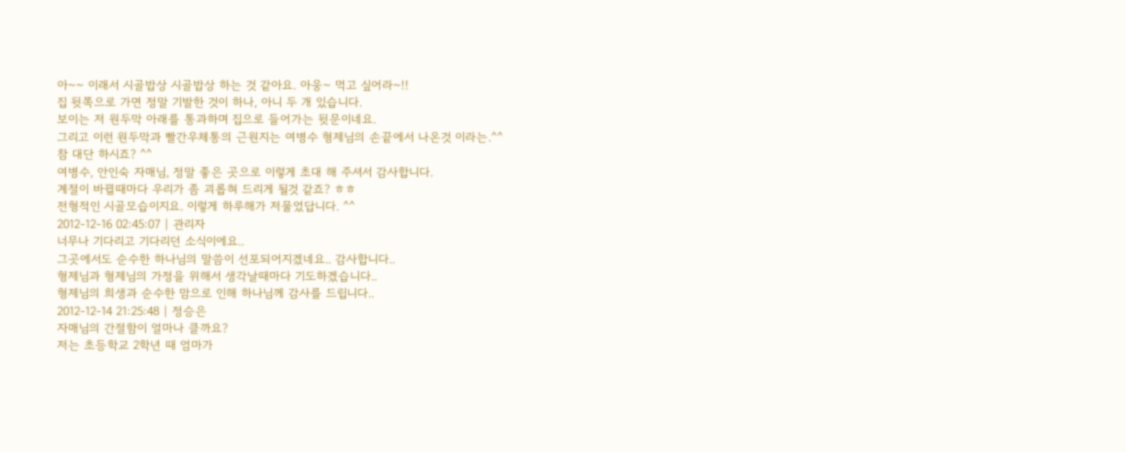아~~ 이래서 시골밥상 시골밥상 하는 것 같아요. 아웅~ 먹고 싶어라~!!
집 뒷쪽으로 가면 정말 기발한 것이 하나, 아니 두 개 있습니다.
보이는 저 원두막 아래를 통과하며 집으로 들어가는 뒷문이네요.
그리고 이런 원두막과 빨간우체통의 근원지는 여병수 형제님의 손끝에서 나온것 이라는.^^
참 대단 하시죠? ^^
여병수, 안인숙 자매님, 정말 좋은 곳으로 이렇게 초대 해 주셔서 감사합니다.
계절이 바뀔때마다 우리가 좀 괴롭혀 드리게 될것 같죠? ㅎㅎ
전형적인 시골모습이지요. 이렇게 하루해가 저물었답니다. ^^
2012-12-16 02:45:07 | 관리자
너무나 기다리고 기다리던 소식이에요..
그곳에서도 순수한 하나님의 말씀이 선포되어지겠네요.. 감사합니다..
형제님과 형제님의 가정을 위해서 생각날때마다 기도하겠습니다..
형제님의 희생과 순수한 맘으로 인해 하나님께 감사를 드립니다..
2012-12-14 21:25:48 | 정승은
자매님의 간절함이 얼마나 클까요?
저는 초등학교 2학년 때 엄마가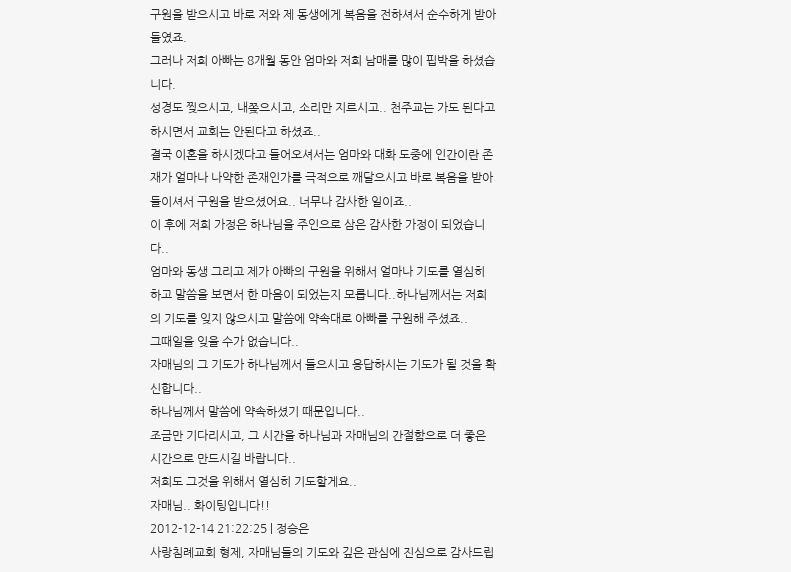구원을 받으시고 바로 저와 제 동생에게 복음을 전하셔서 순수하게 받아들였죠.
그러나 저희 아빠는 8개월 동안 엄마와 저희 남매를 많이 핍박을 하셨습니다.
성경도 찢으시고, 내쫒으시고, 소리만 지르시고.. 천주교는 가도 된다고 하시면서 교회는 안된다고 하셨죠..
결국 이혼을 하시겠다고 들어오셔서는 엄마와 대화 도중에 인간이란 존재가 얼마나 나약한 존재인가를 극적으로 깨달으시고 바로 복음을 받아들이셔서 구원을 받으셨어요.. 너무나 감사한 일이죠..
이 후에 저희 가정은 하나님을 주인으로 삼은 감사한 가정이 되었습니다..
엄마와 동생 그리고 제가 아빠의 구원을 위해서 얼마나 기도를 열심히 하고 말씀을 보면서 한 마음이 되었는지 모릅니다..하나님께서는 저희의 기도를 잊지 않으시고 말씀에 약속대로 아빠를 구원해 주셨죠..
그때일을 잊을 수가 없습니다..
자매님의 그 기도가 하나님께서 들으시고 응답하시는 기도가 될 것을 확신합니다..
하나님께서 말씀에 약속하셨기 때문입니다..
조금만 기다리시고, 그 시간을 하나님과 자매님의 간절함으로 더 좋은 시간으로 만드시길 바랍니다..
저희도 그것을 위해서 열심히 기도할게요..
자매님.. 화이팅입니다!!
2012-12-14 21:22:25 | 정승은
사랑침례교회 형제, 자매님들의 기도와 깊은 관심에 진심으로 감사드립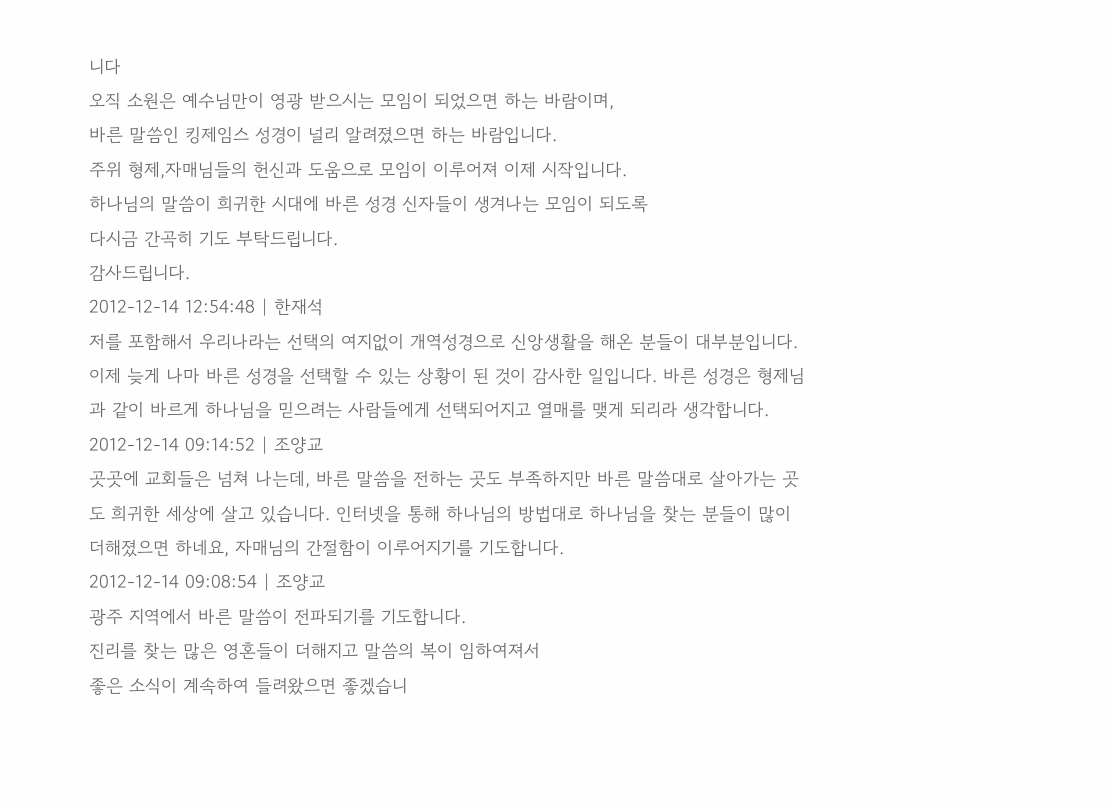니다
오직 소원은 예수님만이 영광 받으시는 모임이 되었으면 하는 바람이며,
바른 말씀인 킹제임스 성경이 널리 알려졌으면 하는 바람입니다.
주위 형제,자매님들의 헌신과 도움으로 모임이 이루어져 이제 시작입니다.
하나님의 말씀이 희귀한 시대에 바른 성경 신자들이 생겨나는 모임이 되도록
다시금 간곡히 기도 부탁드립니다.
감사드립니다.
2012-12-14 12:54:48 | 한재석
저를 포함해서 우리나라는 선택의 여지없이 개역성경으로 신앙생활을 해온 분들이 대부분입니다. 이제 늦게 나마 바른 성경을 선택할 수 있는 상황이 된 것이 감사한 일입니다. 바른 성경은 형제님과 같이 바르게 하나님을 믿으려는 사람들에게 선택되어지고 열매를 맺게 되리라 생각합니다.
2012-12-14 09:14:52 | 조양교
곳곳에 교회들은 넘쳐 나는데, 바른 말씀을 전하는 곳도 부족하지만 바른 말씀대로 살아가는 곳도 희귀한 세상에 살고 있습니다. 인터넷을 통해 하나님의 방법대로 하나님을 찾는 분들이 많이 더해졌으면 하네요, 자매님의 간절함이 이루어지기를 기도합니다.
2012-12-14 09:08:54 | 조양교
광주 지역에서 바른 말씀이 전파되기를 기도합니다.
진리를 찾는 많은 영혼들이 더해지고 말씀의 복이 임하여져서
좋은 소식이 계속하여 들려왔으면 좋겠습니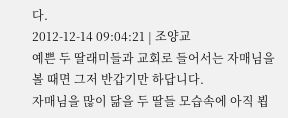다.
2012-12-14 09:04:21 | 조양교
예쁜 두 딸래미들과 교회로 들어서는 자매님을 볼 때면 그저 반갑기만 하답니다.
자매님을 많이 닮을 두 딸들 모습속에 아직 뵙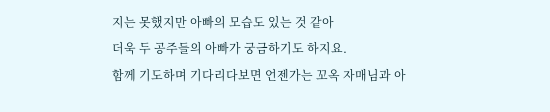지는 못했지만 아빠의 모습도 있는 것 같아
더욱 두 공주들의 아빠가 궁금하기도 하지요.
함께 기도하며 기다리다보면 언젠가는 꼬옥 자매님과 아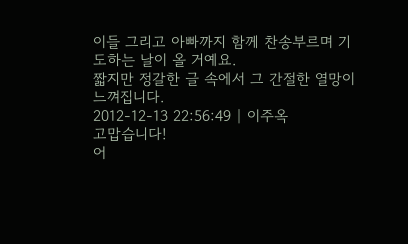이들 그리고 아빠까지 함께 찬송부르며 기도하는 날이 올 거예요.
짧지만 정갈한 글 속에서 그 간절한 열망이 느껴집니다.
2012-12-13 22:56:49 | 이주옥
고맙습니다!
어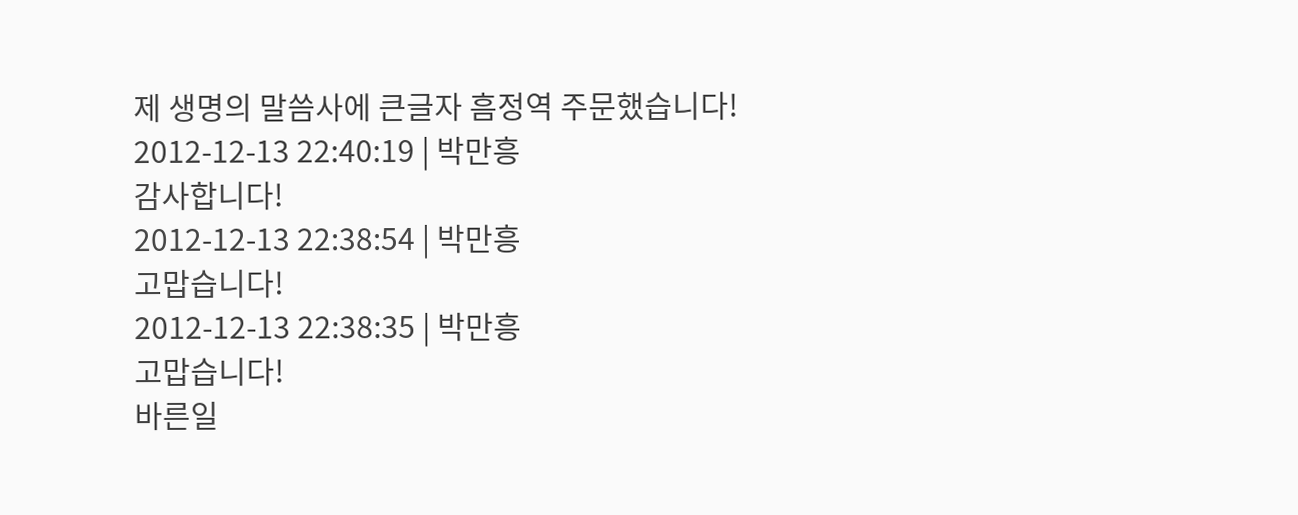제 생명의 말씀사에 큰글자 흠정역 주문했습니다!
2012-12-13 22:40:19 | 박만흥
감사합니다!
2012-12-13 22:38:54 | 박만흥
고맙습니다!
2012-12-13 22:38:35 | 박만흥
고맙습니다!
바른일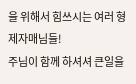을 위해서 힘쓰시는 여러 형제자매님들!
주님이 함께 하셔셔 큰일을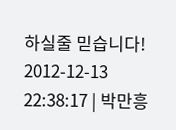하실줄 믿습니다!
2012-12-13 22:38:17 | 박만흥